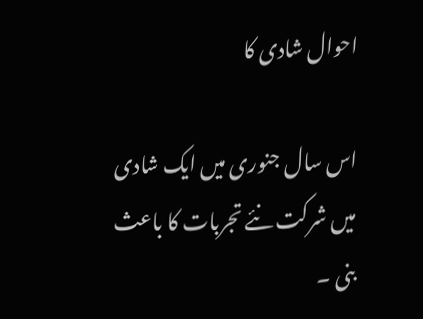احوال شادی کا

اس سال جنوری میں ایک شادی میں شرکت نئے تجربات کا باعث بنی ۔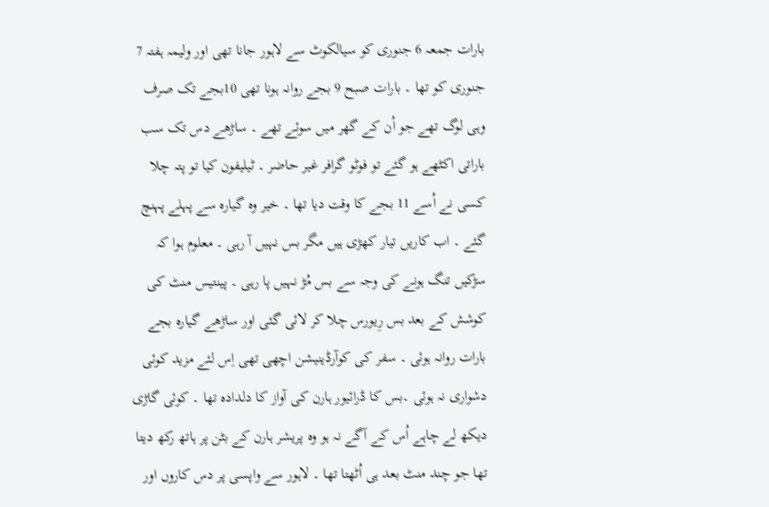بارات جمعہ 6 جنوری کو سیالکوٹ سے لاہور جانا تھی اور ولیمہ ہفتہ 7 جنوری کو تھا ۔ بارات صبح 9 بجے روانہ ہونا تھی 10بجے تک صرف وہی لوگ تھے جو اُن کے گھر میں سوئے تھے ۔ ساڑھے دس تک سب باراتی اکٹھے ہو گئے تو فوٹو گرافر غیر حاضر ۔ ٹیلیفون کیا تو پتہ چلا کسی نے اُسے 11 بجے کا وقت دیا تھا ۔ خیر وہ گیارہ سے پہلے پہنچ گئے ۔ اب کاریں تیار کھڑی ہیں مگر بس نہیں آ رہی ۔ معلوم ہوا کہ سڑکیں تنگ ہونے کی وجہ سے بس مُڑ نہیں پا رہی ۔ پینتیس منٹ کی کوشش کے بعد بس رِیورس چلا کر لائی گئی اور ساڑھے گیارہ بجے بارات روانہ ہوئی ۔ سفر کی کوآرڈینیشن اچھی تھی اِس لئے مزید کوئی دشواری نہ ہوئی ۔بس کا ڈرائیور ہارن کی آواز کا دلدادہ تھا ۔ کوئی گاڑی دیکھ لے چاہے اُس کے آگے نہ ہو وہ پریشر ہارن کے بٹن پر ہاتھ رکھ دیتا تھا جو چند منٹ بعد ہی اُٹھتا تھا ۔ لاہور سے واپسی پر دس کاروں اور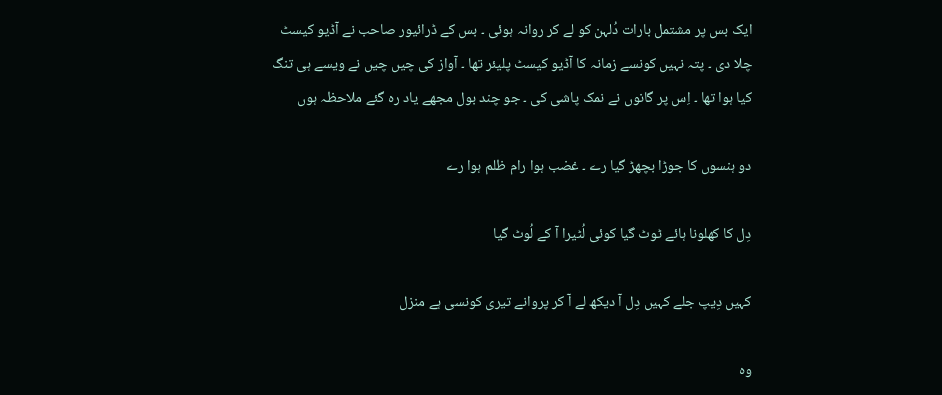ایک بس پر مشتمل بارات دُلہن کو لے کر روانہ ہوئی ۔ بس کے ڈرائیور صاحب نے آڈیو کیسٹ چلا دی ۔ پتہ نہیں کونسے زمانہ کا آڈیو کیسٹ پلیئر تھا ۔ آواز کی چیں چیں نے ویسے ہی تنگ کیا ہوا تھا ۔ اِس پر گانوں نے نمک پاشی کی ۔ جو چند بول مجھے یاد رہ گئے ملاحظہ ہوں

دو ہنسوں کا جوڑا بچھڑ گیا رے ۔ غضب ہوا رام ظلم ہوا رے

دِل کا کھلونا ہائے ٹوٹ گیا کوئی لُٹیرا آ کے لُوٹ گیا

کہیں دِیپ جلے کہیں دِل آ دیکھ لے آ کر پروانے تیری کونسی ہے منزل

وہ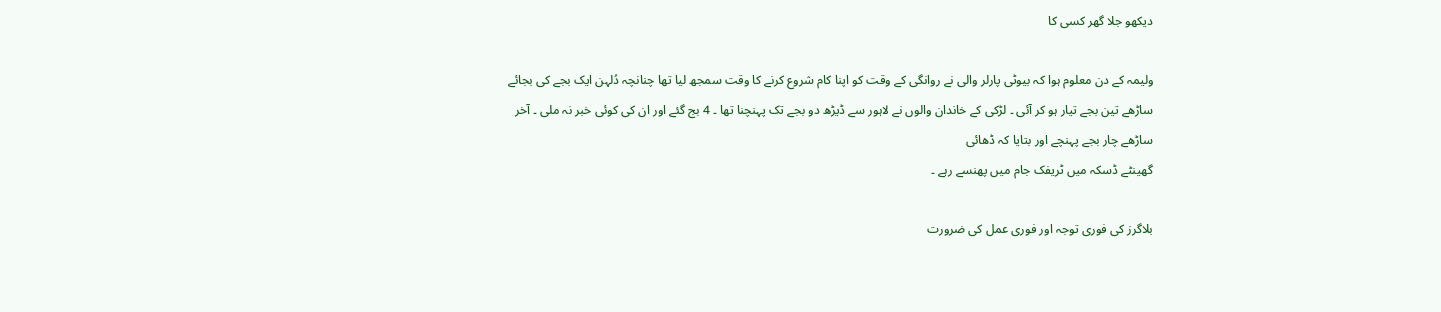دیکھو جلا گھر کسی کا

ولیمہ کے دن معلوم ہوا کہ بیوٹی پارلر والی نے روانگی کے وقت کو اپنا کام شروع کرنے کا وقت سمجھ لیا تھا چنانچہ دُلہن ایک بجے کی بجائے ساڑھے تین بجے تیار ہو کر آئی ۔ لڑکی کے خاندان والوں نے لاہور سے ڈیڑھ دو بجے تک پہنچنا تھا ۔ 4 بج گئے اور ان کی کوئی خبر نہ ملی ۔ آخر ساڑھے چار بجے پہنچے اور بتایا کہ ڈھائی
گھینٹے ڈسکہ میں ٹریفک جام میں پھنسے رہے ۔

بلاگرز کی فوری توجہ اور فوری عمل کی ضرورت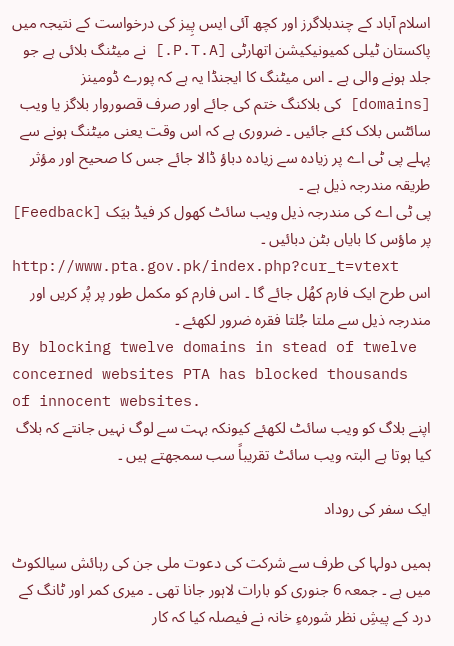اسلام آباد کے چندبلاگرز اور کچھ آئی ایس پِیز کی درخواست کے نتیجہ میں پاکستان ٹیلی کمیونیکیشن اتھارٹی [P.T.A.] نے میٹنگ بلائی ہے جو جلد ہونے والی ہے ۔ اس میٹنگ کا ایجنڈا یہ ہے کہ پورے ڈومینز [domains] کی بلاکنگ ختم کی جائے اور صرف قصوروار بلاگز یا ویب سائٹس بلاک کئے جائیں ۔ ضروری ہے کہ اس وقت یعنی میٹنگ ہونے سے پہلے پی ٹی اے پر زیادہ سے زیادہ دباؤ ڈالا جائے جس کا صحیح اور مؤثر طریقہ مندرجہ ذیل ہے ۔
پی ٹی اے کی مندرجہ ذیل ویب سائٹ کھول کر فیڈ بیَک [Feedback] پر ماؤس کا بایاں بٹن دبائیں ۔
http://www.pta.gov.pk/index.php?cur_t=vtext
اس طرح ایک فارم کھُل جائے گا ۔ اس فارم کو مکمل طور پر پُر کریں اور مندرجہ ذیل سے ملتا جُلتا فقرہ ضرور لکھئے ۔
By blocking twelve domains in stead of twelve concerned websites PTA has blocked thousands of innocent websites.
اپنے بلاگ کو ویب سائٹ لکھئے کیونکہ بہت سے لوگ نہیں جانتے کہ بلاگ کیا ہوتا ہے البتہ ویب سائٹ تقریباً سب سمجھتے ہیں ۔

ایک سفر کی روداد

ہمیں دولہا کی طرف سے شرکت کی دعوت ملی جن کی رہائش سیالکوٹ میں ہے ۔ جمعہ 6 جنوری کو بارات لاہور جانا تھی ۔ میری کمر اور ٹانگ کے درد کے پیشِ نظر شورہءِ خانہ نے فیصلہ کیا کہ کار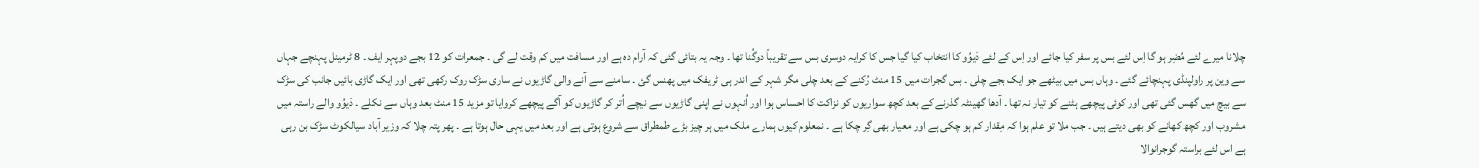چلانا میرے لئے مُضِر ہو گا اِس لئے بس پر سفر کیا جائے اور اِس کے لئے دَیوُو کا انتخاب کیا گیا جس کا کرایہ دوسری بس سے تقریباً دوگُنا تھا ۔ وجہ یہ بتائی گئی کہ آرام دہ ہے اور مسافت میں کم وقت لے گی ۔ جمعرات کو 12 بجے دوپہر ایف ۔ 8 ٹرمینل پہنچے جہاں سے وین پر راولپنڈی پہنچائے گئے ۔ وہاں بس میں بیٹھے جو ایک بجے چلی ۔ بس گجرات میں 15 منٹ رُکنے کے بعد چلی مگر شہر کے اندر ہی ٹریفک میں پھنس گئ ۔ سامنے سے آنے والی گاڑیوں نے ساری سڑک روک رکھی تھی اور ایک گاڑی بائیں جانب کی سڑک سے بیچ میں گھس گئی تھی اور کوئی پیچھے ہٹنے کو تیار نہ تھا ۔ آدھا گھینٹہ گذرنے کے بعد کچھ سواریوں کو نزاکت کا احساس ہوا اور اُنہوں نے اپنی گاڑیوں سے نیچے اُتر کر گاڑیوں کو آگے پیچھے کروایا تو مزید 15 منٹ بعد وہاں سے نکلے ۔ دَیوُو والے راستہ میں مشروب اور کچھ کھانے کو بھی دیتے ہیں ۔ جب ملا تو علم ہوا کہ مِقدار کم ہو چکی ہے اور معیار بھی گِر چکا ہے ۔ نمعلوم کیوں ہمارے ملک میں ہر چیز بڑے طمطراق سے شروع ہوتی ہے اور بعد میں یہی حال ہوتا ہے ۔ پھر پتہ چلا کہ وزیر آباد سیالکوٹ سڑک بن رہی ہے اس لئے براستہ گوجرانوالا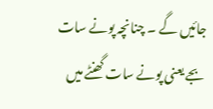جائیں گے ۔ چنانچہ پونے سات بجے یعنی پونے سات گھنٹے میں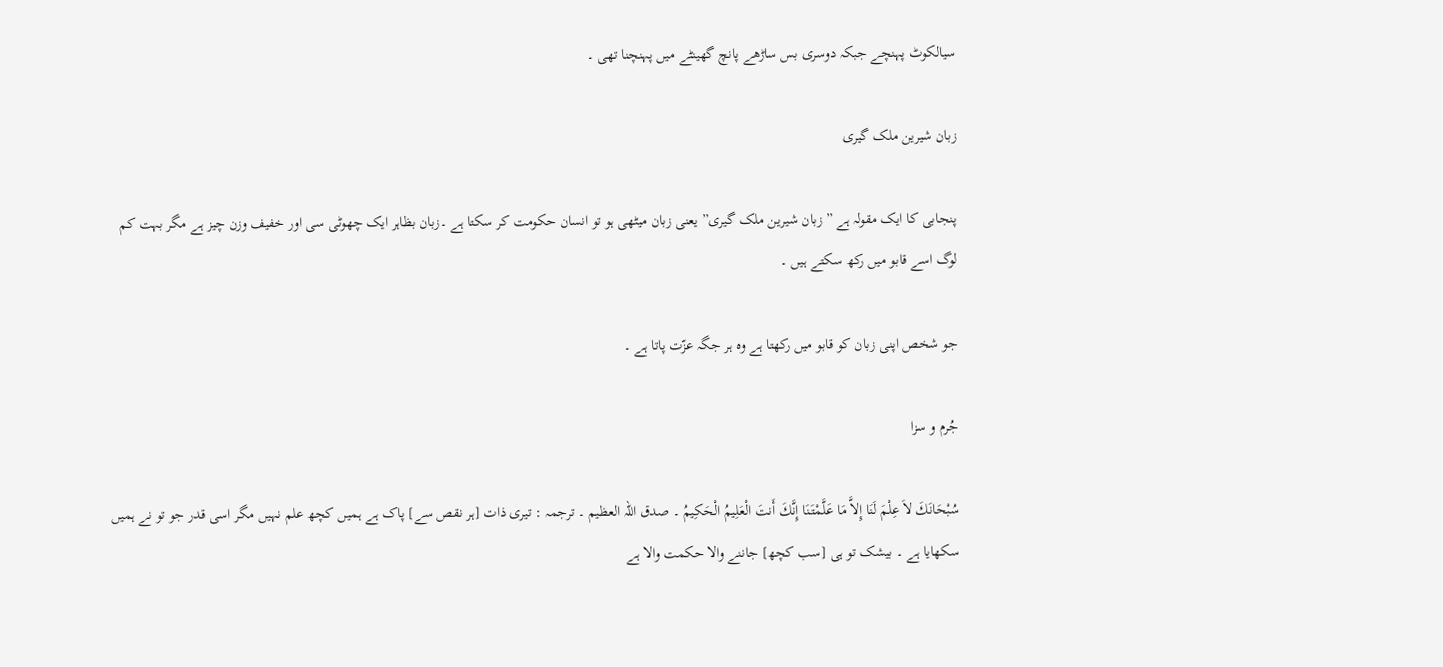سیالکوٹ پہنچے جبکہ دوسری بس ساڑھے پانچ گھینٹے میں پہنچنا تھی ۔

زبان شیرین ملک گیری

پنجابی کا ایک مقولہ ہے ” زبان شیرین ملک گیری” یعنی زبان میٹھی ہو تو انسان حکومت کر سکتا ہے ۔زبان بظاہر ایک چھوٹی سی اور خفیف وزن چیز ہے مگر بہت کم لوگ اسے قابو میں رکھ سکتے ہیں ۔

جو شخص اپنی زبان کو قابو میں رکھتا ہے وہ ہر جگہ عزّت پاتا ہے ۔

جُرم و سزا

سُبْحَانَكَ لاَ عِلْمَ لَنَا إِلاَّ مَا عَلَّمْتَنَا إِنَّكَ أَنتَ الْعَلِيمُ الْحَكِيمُ ۔ صدق اللہ العظیم ۔ ترجمہ : تیری ذات [ہر نقص سے] پاک ہے ہمیں کچھ علم نہیں مگر اسی قدر جو تو نے ہمیں سکھایا ہے ۔ بیشک تو ہی [سب کچھ] جاننے والا حکمت والا ہے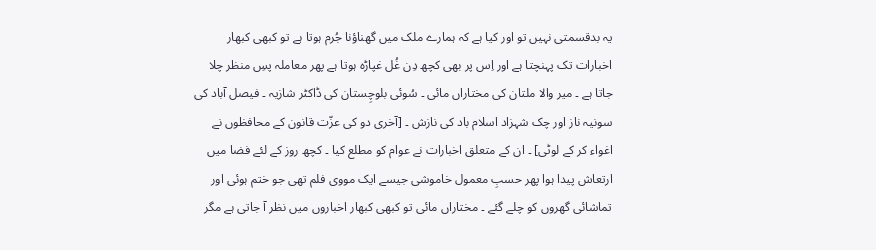یہ بدقسمتی نہیں تو اور کیا ہے کہ ہمارے ملک میں گھناؤنا جُرم ہوتا ہے تو کبھی کبھار اخبارات تک پہنچتا ہے اور اِس پر بھی کچھ دِن غُل غپاڑہ ہوتا ہے پھر معاملہ پسِ منظر چلا جاتا ہے ۔ میر والا ملتان کی مختاراں مائی ۔ سُوئی بلوچِستان کی ڈاکٹر شازیہ ۔ فیصل آباد کی سونیہ ناز اور چک شہزاد اسلام باد کی نازش ۔ [آخری دو کی عزّت قانون کے محافظوں نے اغواء کر کے لوٹی] ۔ ان کے متعلق اخبارات نے عوام کو مطلع کیا ۔ کچھ روز کے لئے فضا میں ارتعاش پیدا ہوا پھر حسبِ معمول خاموشی جیسے ایک مووی فلم تھی جو ختم ہوئی اور تماشائی گھروں کو چلے گئے ۔ مختاراں مائی تو کبھی کبھار اخباروں میں نظر آ جاتی ہے مگر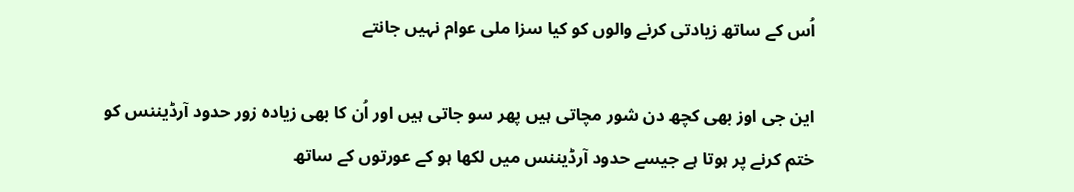اُس کے ساتھ زیادتی کرنے والوں کو کیا سزا ملی عوام نہیں جانتے

این جی اوز بھی کچھ دن شور مچاتی ہیں پھر سو جاتی ہیں اور اُن کا بھی زیادہ زور حدود آرڈیننس کو ختم کرنے پر ہوتا ہے جیسے حدود آرڈیننس میں لکھا ہو کے عورتوں کے ساتھ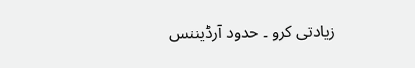زیادتی کرو ۔ حدود آرڈیننس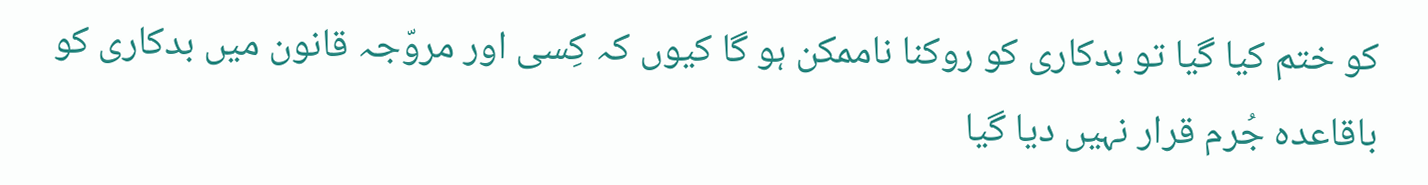کو ختم کیا گیا تو بدکاری کو روکنا ناممکن ہو گا کیوں کہ کِسی اور مروّجہ قانون میں بدکاری کو باقاعدہ جُرم قرار نہیں دیا گیا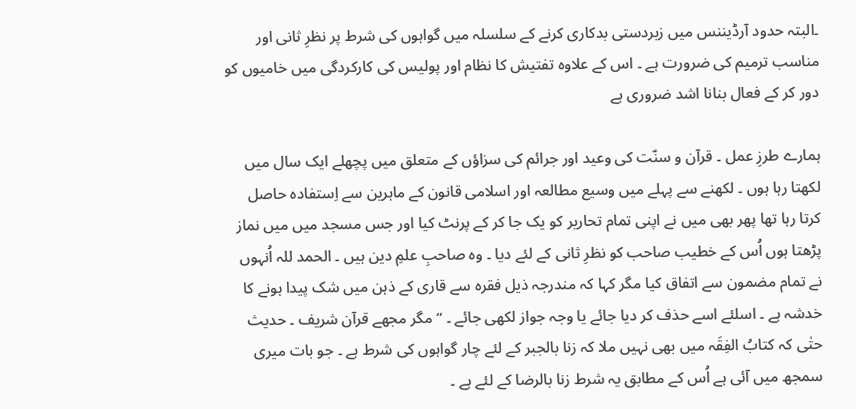۔البتہ حدود آرڈیننس میں زبردستی بدکاری کرنے کے سلسلہ میں گواہوں کی شرط پر نظرِ ثانی اور مناسب ترمیم کی ضرورت ہے ۔ اس کے علاوہ تفتیش کا نظام اور پولیس کی کارکردگی میں خامیوں کو دور کر کے فعال بنانا اشد ضروری ہے

ہمارے طرزِ عمل ۔ قرآن و سنّت کی وعید اور جرائم کی سزاؤں کے متعلق میں پچھلے ایک سال میں لکھتا رہا ہوں ۔ لکھنے سے پہلے میں وسیع مطالعہ اور اسلامی قانون کے ماہرین سے اِستفادہ حاصل کرتا رہا تھا پھر بھی میں نے اپنی تمام تحاریر کو یک جا کر کے پرنٹ کیا اور جس مسجد میں میں نماز پڑھتا ہوں اُس کے خطیب صاحب کو نظرِ ثانی کے لئے دیا ۔ وہ صاحبِ علمِ دین ہیں ۔ الحمد للہ اُنہوں نے تمام مضمون سے اتفاق کیا مگر کہا کہ مندرجہ ذیل فقرہ سے قاری کے ذہن ميں شک پیدا ہونے کا خدشہ ہے ۔ اسلئے اسے حذف کر دیا جائے یا وجہ جواز لکھی جائے ۔ “مگر مجھے قرآن شریف ۔ حدیث حتٰی کہ کتابُ الفِقَہ میں بھی نہیں ملا کہ زنا بالجبر کے لئے چار گواہوں کی شرط ہے ۔ جو بات میری سمجھ میں آئی ہے اُس کے مطابق یہ شرط زنا بالرضا کے لئے ہے ۔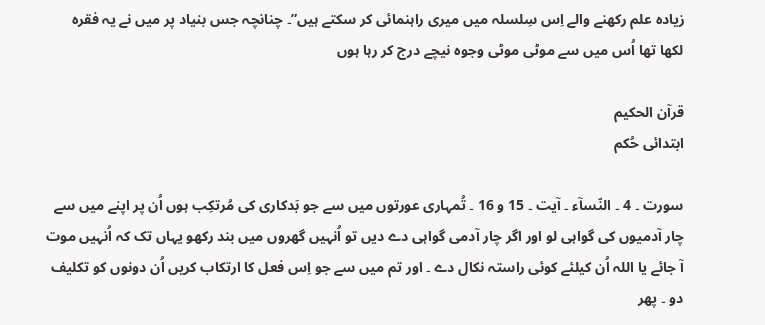زیادہ علم رکھنے والے اِس سِلسلہ میں میری راہنمائی کر سکتے ہیں”۔ چنانچہ جس بنیاد پر میں نے یہ فقرہ لکھا تھا اُس میں سے موٹی موٹی وجوہ نیچے درج کر رہا ہوں

قرآن الحکیم
ابتدائی حُکم

سورت ۔ 4 ۔ النّسآء ۔ آیت ۔ 15 و 16 ۔ تُمہاری عورتوں میں سے جو بَدکاری کی مُرتکِب ہوں اُن پر اپنے میں سے چار آدمیوں کی گواہی لو اور اگر چار آدمی گواہی دے دیں تو اُنہیں گھروں میں بند رکھو یہاں تک کہ اُنہیں موت آ جائے یا اللہ اُن کیلئے کوئی راستہ نکال دے ۔ اور تم میں سے جو اِس فعل کا ارتکاب کریں اُن دونوں کو تکلیف دو ۔ پھر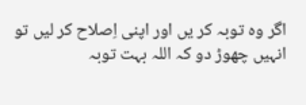اگر وہ توبہ کر یں اور اپنی اِصلاح کر لیں تو انہیں چھوڑ دو کہ اللہ بہت توبہ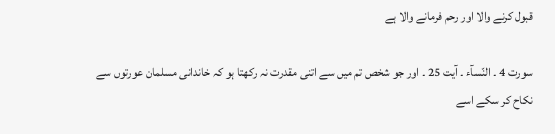قبول کرنے والا اور رحم فرمانے والا ہے

سورت 4 ۔ النّسآء ۔ آیت 25 ۔ اور جو شخص تم میں سے اتنی مقدرت نہ رکھتا ہو کہ خاندانی مسلمان عورتوں سے نکاح کر سکے اسے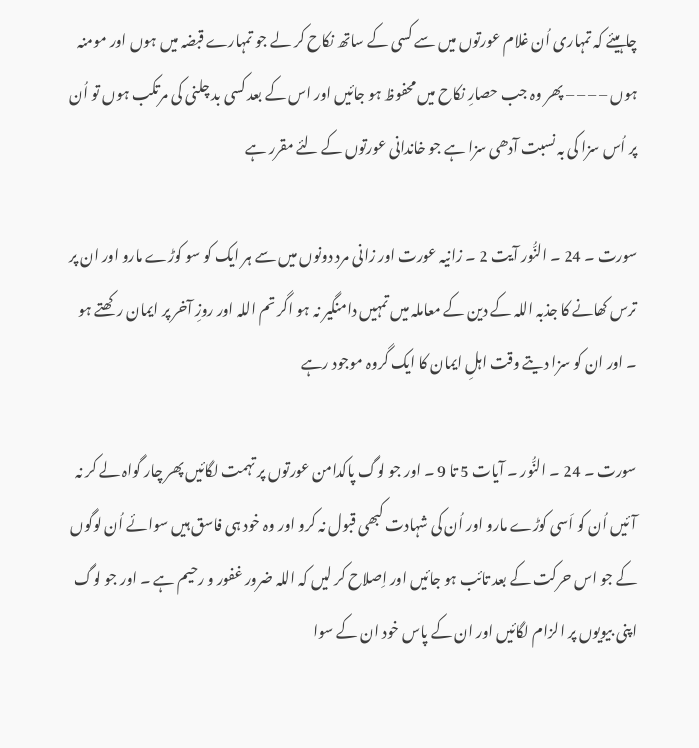چاہیئے کہ تمہاری اُن غلام عورتوں میں سے کسی کے ساتھ نکاح کر لے جو تمہارے قبضہ میں ہوں اور مومنہ ہوں – – – – پھر وہ جب حصارِ نکاح میں محفوظ ہو جائیں اور اس کے بعد کسی بد چلنی کی مرتکب ہوں تو اُن پر اُس سزا کی بہ نسبت آدھی سزا ہے جو خاندانی عورتوں کے لئے مقرر ہے

سورت ۔ 24 ۔ النُّور آیت 2 ۔ زانیہ عورت اور زانی مرد دونوں میں سے ہر ایک کو سو کوڑے مارو اور ان پر ترس کھانے کا جذبہ اللہ کے دین کے معاملہ میں تمہیں دامنگیر نہ ہو اگر تم اللہ اور روزِ آخر پر ایمان رکھتے ہو ۔ اور ان کو سزا دیتے وقت اہلِ ایمان کا ایک گروہ موجود رہے

سورت ۔ 24 ۔ النُّور ۔ آیات 5 تا 9 ۔ اور جو لوگ پاکدامن عورتوں پر تہمت لگائیں پھر چار گواہ لے کر نہ آئیں اُن کو اَسی کوڑے مارو اور اُن کی شہادت کبھی قبول نہ کرو اور وہ خود ہی فاسق ہیں سوائے اُن لوگوں کے جو اس حرکت کے بعد تائب ہو جائیں اور اِصلاح کر لیں کہ اللہ ضرور غفور و رحیم ہے ۔ اور جو لوگ اپنی بیویوں پر الزام لگائیں اور ان کے پاس خود ان کے سوا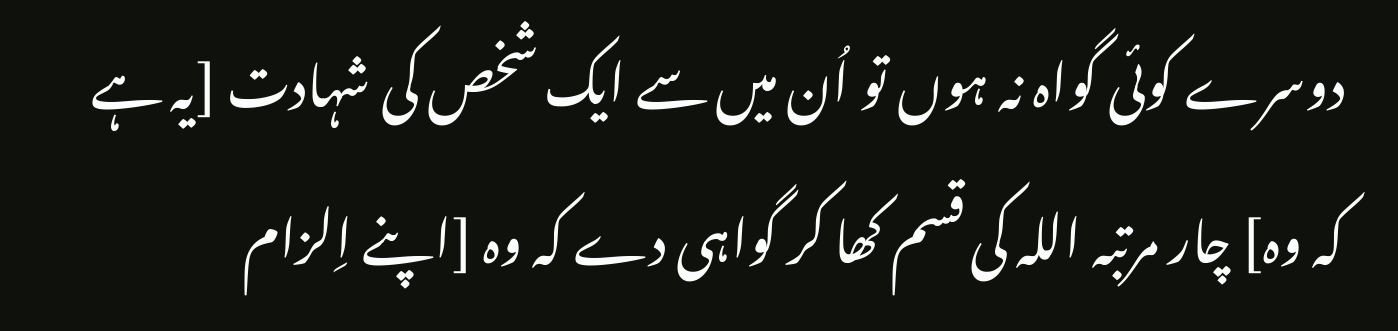دوسرے کوئی گواہ نہ ہوں تو اُن میں سے ایک شخص کی شہادت [یہ ہے کہ وہ] چار مرتبہ اللہ کی قسم کھا کر گواہی دے کہ وہ [اپنے اِلزام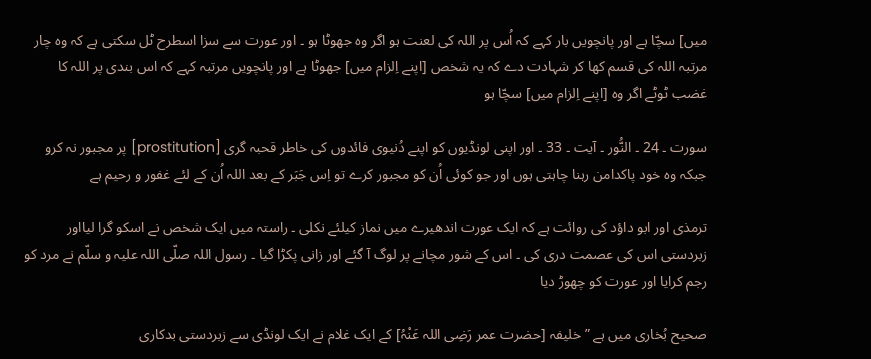میں] سچّا ہے اور پانچویں بار کہے کہ اُس پر اللہ کی لعنت ہو اگر وہ جھوٹا ہو ۔ اور عورت سے سزا اسطرح ٹل سکتی ہے کہ وہ چار مرتبہ اللہ کی قسم کھا کر شہادت دے کہ یہ شخص [اپنے اِلزام میں] جھوٹا ہے اور پانچویں مرتبہ کہے کہ اس بندی پر اللہ کا غضب ٹوٹے اگر وہ [اپنے اِلزام میں] سچّا ہو

سورت ۔ 24 ۔ النُّور ۔ آیت ۔ 33 ۔ اور اپنی لونڈیوں کو اپنے دُنیوی فائدوں کی خاطر قحبہ گری [prostitution] پر مجبور نہ کرو جبکہ وہ خود پاکدامن رہنا چاہتی ہوں اور جو کوئی اُن کو مجبور کرے تو اِس جَبَر کے بعد اللہ اُن کے لئے غفور و رحیم ہے

ترمذی اور ابو داؤد کی روائت ہے کہ ایک عورت اندھیرے میں نماز کیلئے نکلی ۔ راستہ میں ایک شخص نے اسکو گرا لیااور زبردستی اس کی عصمت دری کی ۔ اس کے شور مچانے پر لوگ آ گئے اور زانی پکڑا گیا ۔ رسول اللہ صلّی اللہ علیہ و سلّم نے مرد کو رجم کرایا اور عورت کو چھوڑ دیا

صحیح بُخاری میں ہے ” خلیفہ [حضرت عمر رَضِی اللہ عَنْہُ] کے ایک غلام نے ایک لونڈی سے زبردستی بدکاری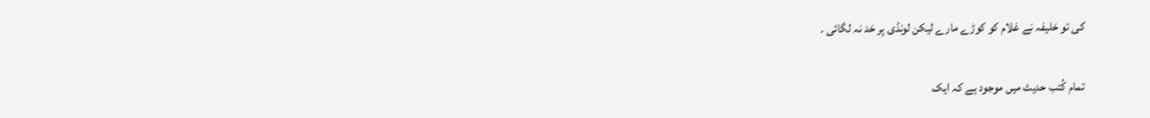کی تو خلیفہ نے غلام کو کوڑے مارے لیکن لونڈی پر حَد نہ لگائی ۔

تمام کُتب حدیث میں موجود ہے کہ ایک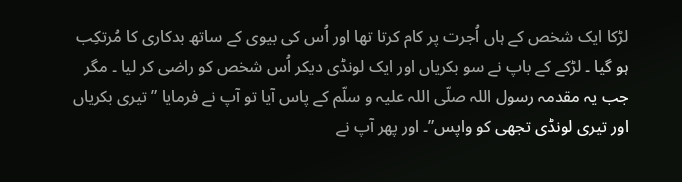لڑکا ایک شخص کے ہاں اُجرت پر کام کرتا تھا اور اُس کی بیوی کے ساتھ بدکاری کا مُرتکِب ہو گیا ۔ لڑکے کے باپ نے سو بکریاں اور ایک لونڈی دیکر اُس شخص کو راضی کر لیا ۔ مگر جب یہ مقدمہ رسول اللہ صلّی اللہ علیہ و سلّم کے پاس آیا تو آپ نے فرمایا ” تیری بکریاں اور تیری لونڈی تجھی کو واپس”۔ اور پھر آپ نے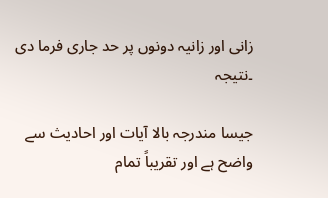زانی اور زانیہ دونوں پر حد جاری فرما دی ۔نتیجہ

جیسا مندرجہ بالا آیات اور احادیث سے واضح ہے اور تقریباً تمام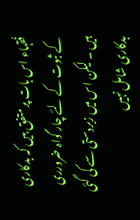فُقہاء اس بات پر متفق ہیں کہ بدکاری کے ثبوت کے لئے چار گواہ ضرورری ہیں ۔ لیکن اس میں زبردستی سے کی گئی بدکاری شامل نہیں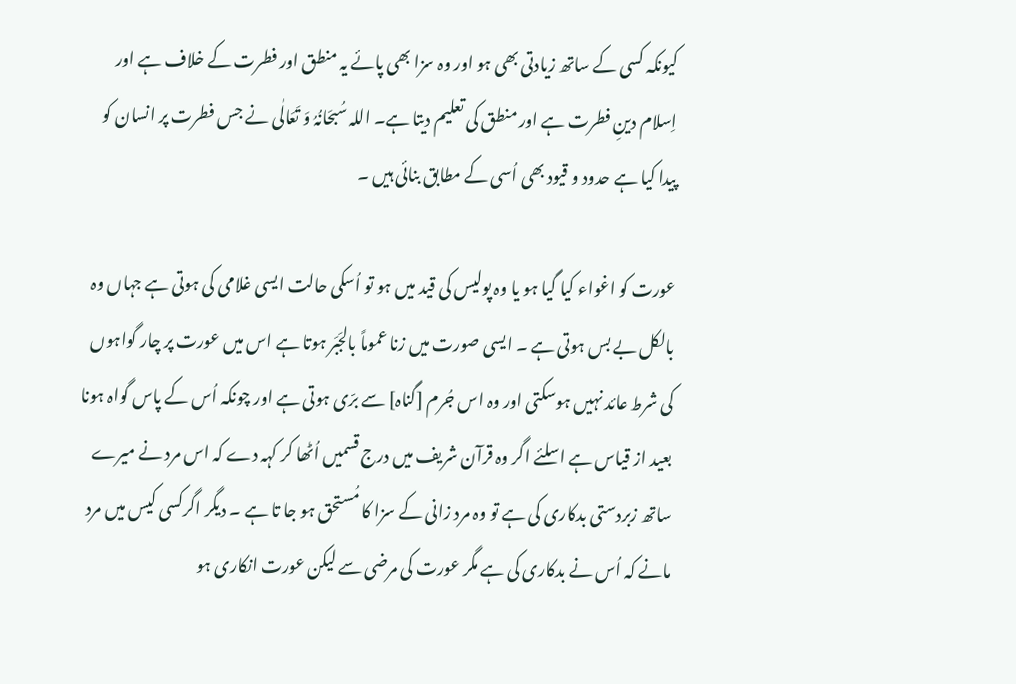کیونکہ کسی کے ساتھ زیادتی بھی ہو اور وہ سزا بھی پائے یہ منطق اور فطرت کے خلاف ہے اور اِسلام دینِ فطرت ہے اور منطق کی تعلیم دیتا ہے۔ اللہ سُبحَانُہُ وَ تَعَالٰی نے جس فطرت پر انسان کو پیدا کیا ہے حدود و قیود بھی اُسی کے مطابق بنائی ہیں ۔

عورت کو اغواء کیا گیا ہو یا وہ پولیس کی قید میں ہو تو اُسکی حالت ایسی غلامی کی ہوتی ہے جہاں وہ بالکل بے بس ہوتی ہے ۔ ایسی صورت میں زنا عموماً بالجَبَر ہوتا ہے اس میں عورت پر چار گواہوں کی شرط عائد نہیں ہوسکتی اور وہ اس جُرم [گناہ] سے برّی ہوتی ہے اور چونکہ اُس کے پاس گواہ ہونا بعید از قیاس ہے اسلئے اگر وہ قرآن شریف میں درج قسمیں اُٹھا کر کہہ دے کہ اس مرد نے میرے ساتھ زبردستی بدکاری کی ہے تو وہ مرد زانی کے سزا کا مُستحق ہو جا تا ہے ۔ دیگر اگرکسی کیس میں مرد مانے کہ اُس نے بدکاری کی ہے مگر عورت کی مرضی سے لیکن عورت انکاری ہو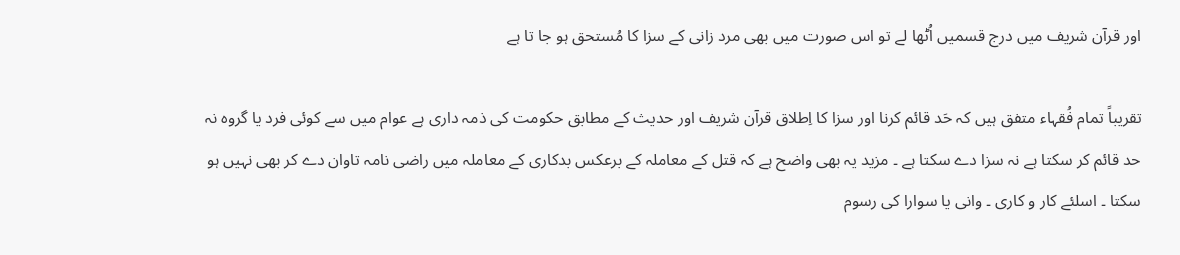اور قرآن شریف میں درج قسمیں اُٹھا لے تو اس صورت میں بھی مرد زانی کے سزا کا مُستحق ہو جا تا ہے

تقریباً تمام فُقہاء متفق ہیں کہ حَد قائم کرنا اور سزا کا اِطلاق قرآن شریف اور حدیث کے مطابق حکومت کی ذمہ داری ہے عوام میں سے کوئی فرد یا گروہ نہ حد قائم کر سکتا ہے نہ سزا دے سکتا ہے ۔ مزید یہ بھی واضح ہے کہ قتل کے معاملہ کے برعکس بدکاری کے معاملہ میں راضی نامہ تاوان دے کر بھی نہیں ہو سکتا ۔ اسلئے کار و کاری ۔ وانی یا سوارا کی رسوم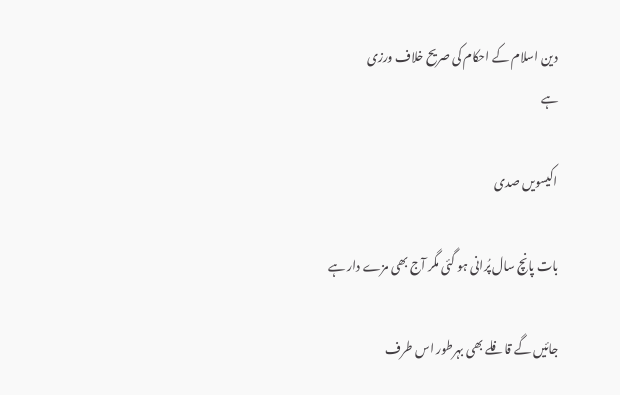دین اسلام کے احکام کی صریح خلاف ورزی
ہے

اکیسویں صدی

بات پانچ سال پُرانی ہو گئی مگر آج بھی مزے دار ہے

جائیں گے قافلے بھی بہرطور اس طرف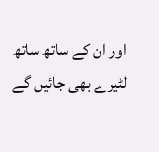اور ان کے ساتھ ساتھ لٹیرے بھی جائیں گے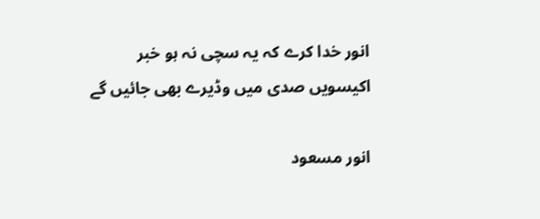انور خدا کرے کہ یہ سچی نہ ہو خبر
اکیسویں صدی میں وڈیرے بھی جائیں گے

انور مسعود